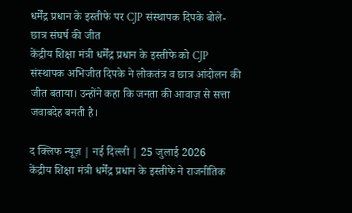धर्मेंद्र प्रधान के इस्तीफे पर CJP संस्थापक दिपके बोले- छात्र संघर्ष की जीत
केंद्रीय शिक्षा मंत्री धर्मेंद्र प्रधान के इस्तीफे को CJP संस्थापक अभिजीत दिपके ने लोकतंत्र व छात्र आंदोलन की जीत बताया। उन्होंने कहा कि जनता की आवाज़ से सत्ता जवाबदेह बनती है।

द क्लिफ न्यूज़ | नई दिल्ली | 25 जुलाई 2026
केंद्रीय शिक्षा मंत्री धर्मेंद्र प्रधान के इस्तीफे ने राजनीतिक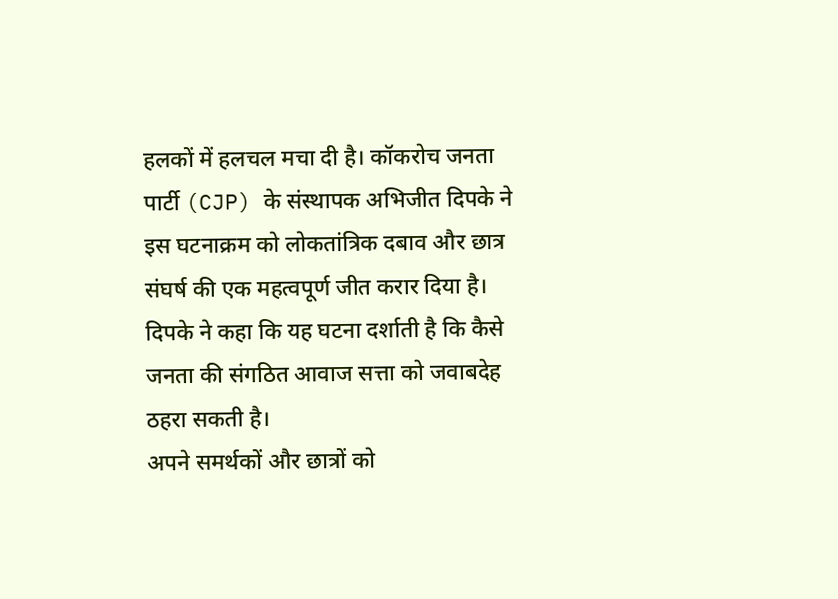हलकों में हलचल मचा दी है। कॉकरोच जनता पार्टी (CJP) के संस्थापक अभिजीत दिपके ने इस घटनाक्रम को लोकतांत्रिक दबाव और छात्र संघर्ष की एक महत्वपूर्ण जीत करार दिया है। दिपके ने कहा कि यह घटना दर्शाती है कि कैसे जनता की संगठित आवाज सत्ता को जवाबदेह ठहरा सकती है।
अपने समर्थकों और छात्रों को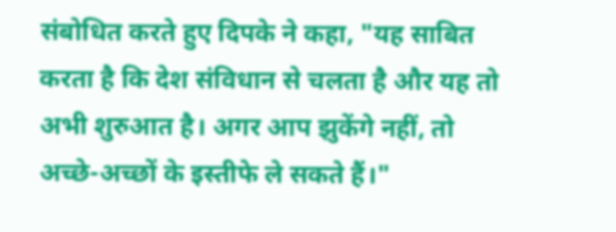संबोधित करते हुए दिपके ने कहा, "यह साबित करता है कि देश संविधान से चलता है और यह तो अभी शुरुआत है। अगर आप झुकेंगे नहीं, तो अच्छे-अच्छों के इस्तीफे ले सकते हैं।"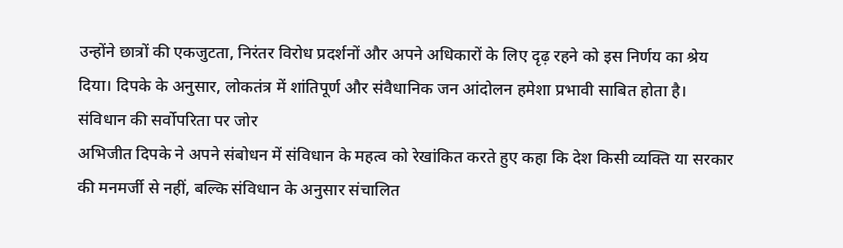उन्होंने छात्रों की एकजुटता, निरंतर विरोध प्रदर्शनों और अपने अधिकारों के लिए दृढ़ रहने को इस निर्णय का श्रेय दिया। दिपके के अनुसार, लोकतंत्र में शांतिपूर्ण और संवैधानिक जन आंदोलन हमेशा प्रभावी साबित होता है।
संविधान की सर्वोपरिता पर जोर
अभिजीत दिपके ने अपने संबोधन में संविधान के महत्व को रेखांकित करते हुए कहा कि देश किसी व्यक्ति या सरकार की मनमर्जी से नहीं, बल्कि संविधान के अनुसार संचालित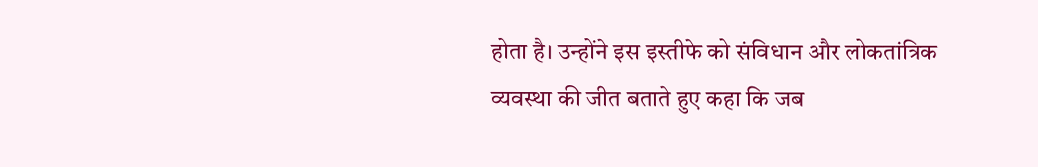होता है। उन्होंने इस इस्तीफे को संविधान और लोकतांत्रिक व्यवस्था की जीत बताते हुए कहा कि जब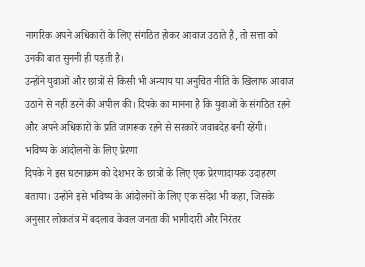नागरिक अपने अधिकारों के लिए संगठित होकर आवाज उठाते हैं, तो सत्ता को उनकी बात सुननी ही पड़ती है।
उन्होंने युवाओं और छात्रों से किसी भी अन्याय या अनुचित नीति के खिलाफ आवाज उठाने से नहीं डरने की अपील की। दिपके का मानना है कि युवाओं के संगठित रहने और अपने अधिकारों के प्रति जागरूक रहने से सरकारें जवाबदेह बनी रहेंगी।
भविष्य के आंदोलनों के लिए प्रेरणा
दिपके ने इस घटनाक्रम को देशभर के छात्रों के लिए एक प्रेरणादायक उदाहरण बताया। उन्होंने इसे भविष्य के आंदोलनों के लिए एक संदेश भी कहा, जिसके अनुसार लोकतंत्र में बदलाव केवल जनता की भागीदारी और निरंतर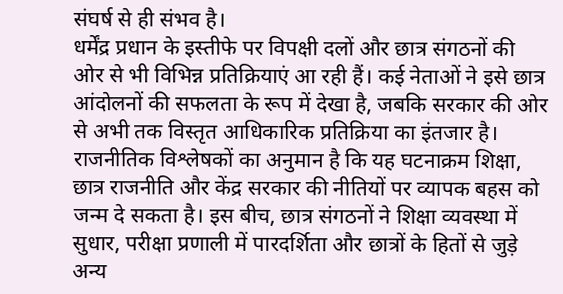संघर्ष से ही संभव है।
धर्मेंद्र प्रधान के इस्तीफे पर विपक्षी दलों और छात्र संगठनों की ओर से भी विभिन्न प्रतिक्रियाएं आ रही हैं। कई नेताओं ने इसे छात्र आंदोलनों की सफलता के रूप में देखा है, जबकि सरकार की ओर से अभी तक विस्तृत आधिकारिक प्रतिक्रिया का इंतजार है। राजनीतिक विश्लेषकों का अनुमान है कि यह घटनाक्रम शिक्षा, छात्र राजनीति और केंद्र सरकार की नीतियों पर व्यापक बहस को जन्म दे सकता है। इस बीच, छात्र संगठनों ने शिक्षा व्यवस्था में सुधार, परीक्षा प्रणाली में पारदर्शिता और छात्रों के हितों से जुड़े अन्य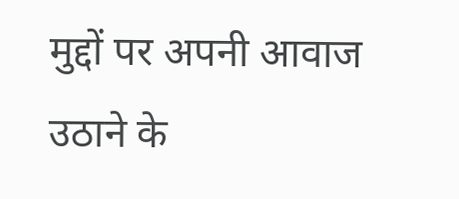मुद्दों पर अपनी आवाज उठाने के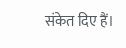संकेत दिए हैं।